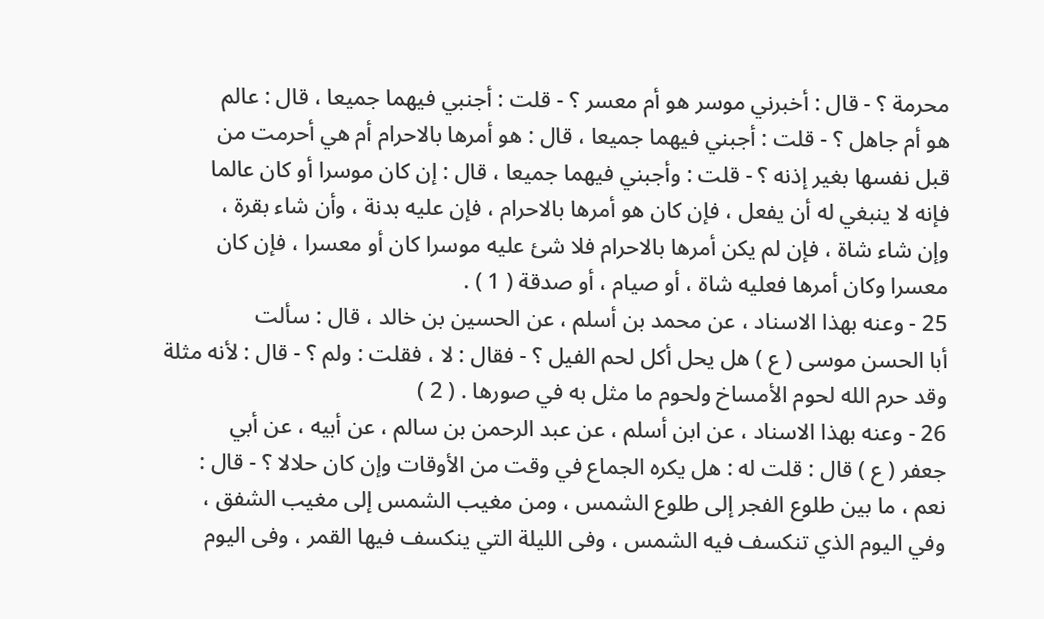محرمة ؟ - قال : أخبرني موسر هو أم معسر ؟ - قلت : أجنبي فيهما جميعا ، قال : عالم
هو أم جاهل ؟ - قلت : أجبني فيهما جميعا ، قال : هو أمرها بالاحرام أم هي أحرمت من
قبل نفسها بغير إذنه ؟ - قلت : وأجبني فيهما جميعا ، قال : إن كان موسرا أو كان عالما
فإنه لا ينبغي له أن يفعل ، فإن كان هو أمرها بالاحرام ، فإن عليه بدنة ، وأن شاء بقرة ،
وإن شاء شاة ، فإن لم يكن أمرها بالاحرام فلا شئ عليه موسرا كان أو معسرا ، فإن كان
معسرا وكان أمرها فعليه شاة ، أو صيام ، أو صدقة ( 1 ) .
25 - وعنه بهذا الاسناد ، عن محمد بن أسلم ، عن الحسين بن خالد ، قال : سألت
أبا الحسن موسى ( ع ) هل يحل أكل لحم الفيل ؟ - فقال : لا ، فقلت : ولم ؟ - قال : لأنه مثلة
وقد حرم الله لحوم الأمساخ ولحوم ما مثل به في صورها . ( 2 )
26 - وعنه بهذا الاسناد ، عن ابن أسلم ، عن عبد الرحمن بن سالم ، عن أبيه ، عن أبي
جعفر ( ع ) قال : قلت له : هل يكره الجماع في وقت من الأوقات وإن كان حلالا ؟ - قال :
نعم ، ما بين طلوع الفجر إلى طلوع الشمس ، ومن مغيب الشمس إلى مغيب الشفق ،
وفي اليوم الذي تنكسف فيه الشمس ، وفى الليلة التي ينكسف فيها القمر ، وفى اليوم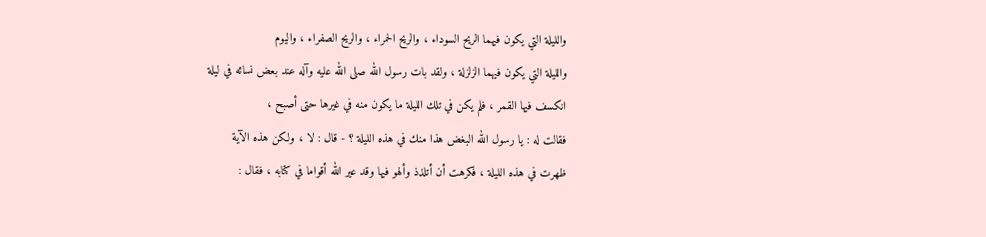والليلة التي يكون فيهما الريح السوداء ، والريح الحمراء ، والريح الصفراء ، واليوم
والليلة التي يكون فيهما الزلزلة ، ولقد بات رسول الله صلى الله عليه وآله عند بعض نسائه في ليلة
انكسف فيها القمر ، فلم يكن في تلك الليلة ما يكون منه في غيرها حتى أصبح ،
فقالت له : يا رسول الله البغض هذا منك في هذه الليلة ؟ - قال : لا ، ولكن هذه الآية
ظهرت في هذه الليلة ، فكرهت أن أتلذذ وألهو فيها وقد عير الله أقواما في كتابه ، فقال :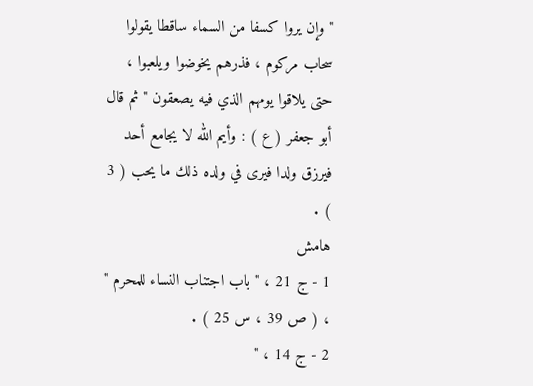" وإن يروا كسفا من السماء ساقطا يقولوا سحاب مركوم ، فذرهم يخوضوا ويلعبوا ،
حتى يلاقوا يومهم الذي فيه يصعقون " ثم قال أبو جعفر ( ع ) : وأيم الله لا يجامع أحد
فيرزق ولدا فيرى في ولده ذلك ما يحب ( 3 ) .
هامش
1 - ج 21 ، " باب اجتناب النساء للمحرم " ، ( ص 39 ، س 25 ) .
2 - ج 14 ، "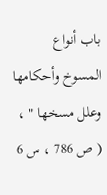باب أنواع المسوخ وأحكامها وعلل مسخها " ، ( ص 786 ، س 6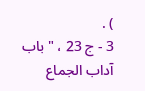) .
3 - ج 23 ، " باب آداب الجماع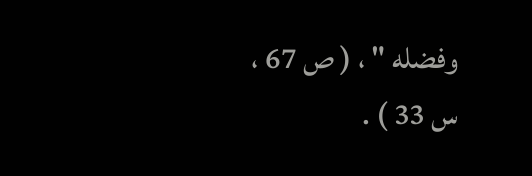وفضله " ، ( ص 67 ، س 33 ) .